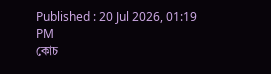Published : 20 Jul 2026, 01:19 PM
কোচ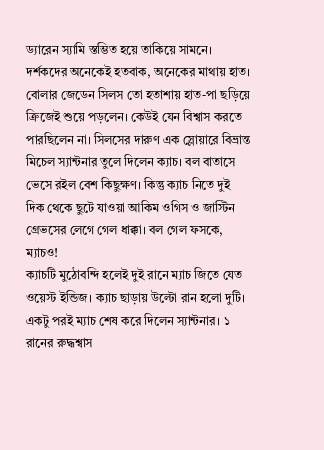ড্যারেন স্যামি স্তম্ভিত হয়ে তাকিয়ে সামনে। দর্শকদের অনেকেই হতবাক, অনেকের মাথায় হাত। বোলার জেডেন সিলস তো হতাশায় হাত-পা ছড়িয়ে ক্রিজেই শুয়ে পড়লেন। কেউই যেন বিশ্বাস করতে পারছিলেন না। সিলসের দারুণ এক স্লোয়ারে বিভ্রান্ত মিচেল স্যান্টনার তুলে দিলেন ক্যাচ। বল বাতাসে ভেসে রইল বেশ কিছুক্ষণ। কিন্তু ক্যাচ নিতে দুই দিক থেকে ছুটে যাওয়া আকিম ওগিস ও জাস্টিন গ্রেভসের লেগে গেল ধাক্কা। বল গেল ফসকে, ম্যাচও!
ক্যাচটি মুঠোবন্দি হলেই দুই রানে ম্যাচ জিতে যেত ওয়েস্ট ইন্ডিজ। ক্যাচ ছাড়ায় উল্টো রান হলো দুটি। একটু পরই ম্যাচ শেষ করে দিলেন স্যান্টনার। ১ রানের রুদ্ধশ্বাস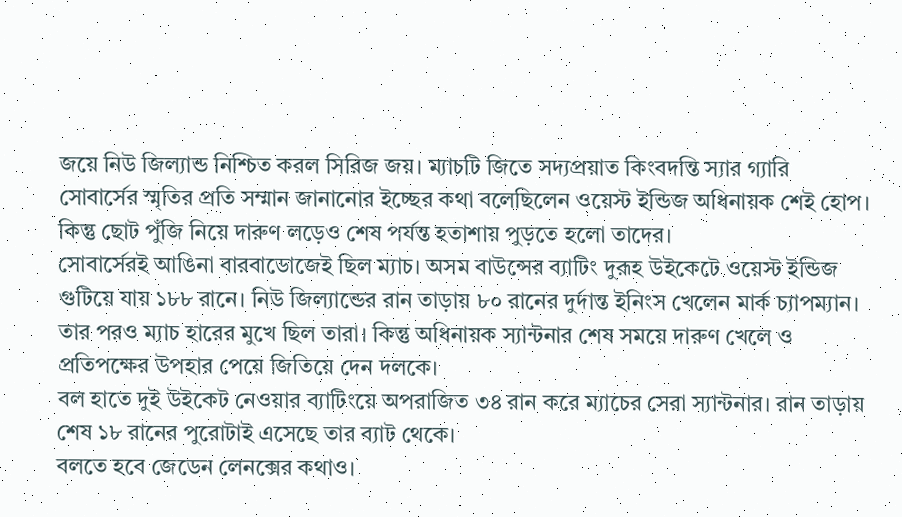জয়ে নিউ জিল্যান্ড নিশ্চিত করল সিরিজ জয়। ম্যাচটি জিতে সদ্যপ্রয়াত কিংবদন্তি স্যার গ্যারি সোবার্সের স্মৃতির প্রতি সম্মান জানানোর ইচ্ছের কথা বলেছিলেন ওয়েস্ট ইন্ডিজ অধিনায়ক শেই হোপ। কিন্তু ছোট পুঁজি নিয়ে দারুণ লড়েও শেষ পর্যন্ত হতাশায় পুড়তে হলো তাদের।
সোবার্সেরই আঙিনা বারবাডোজেই ছিল ম্যাচ। অসম বাউন্সের ব্যাটিং দুরূহ উইকেটে ওয়েস্ট ইন্ডিজ গুটিয়ে যায় ১৮৮ রানে। নিউ জিল্যান্ডের রান তাড়ায় ৮০ রানের দুর্দান্ত ইনিংস খেলেন মার্ক চ্যাপম্যান। তার পরও ম্যাচ হারের মুখে ছিল তারা। কিন্তু অধিনায়ক স্যান্টনার শেষ সময়ে দারুণ খেলে ও প্রতিপক্ষের উপহার পেয়ে জিতিয়ে দেন দলকে।
বল হাতে দুই উইকেট নেওয়ার ব্যাটিংয়ে অপরাজিত ৩৪ রান করে ম্যাচের সেরা স্যান্টনার। রান তাড়ায় শেষ ১৮ রানের পুরোটাই এসেছে তার ব্যাট থেকে।
বলতে হবে জেডেন লেনক্সের কথাও।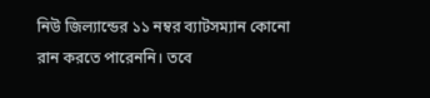নিউ জিল্যান্ডের ১১ নম্বর ব্যাটসম্যান কোনো রান করতে পারেননি। তবে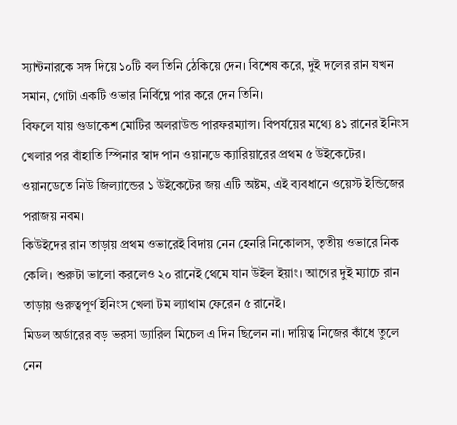স্যান্টনারকে সঙ্গ দিয়ে ১০টি বল তিনি ঠেকিয়ে দেন। বিশেষ করে, দুই দলের রান যখন সমান, গোটা একটি ওভার নির্বিঘ্নে পার করে দেন তিনি।
বিফলে যায় গুডাকেশ মোটির অলরাউন্ড পারফরম্যান্স। বিপর্যয়ের মথ্যে ৪১ রানের ইনিংস খেলার পর বাঁহাতি স্পিনার স্বাদ পান ওয়ানডে ক্যারিয়ারের প্রথম ৫ উইকেটের।
ওয়ানডেতে নিউ জিল্যান্ডের ১ উইকেটের জয় এটি অষ্টম, এই ব্যবধানে ওয়েস্ট ইন্ডিজের পরাজয় নবম।
কিউইদের রান তাড়ায় প্রথম ওভারেই বিদায় নেন হেনরি নিকোলস, তৃতীয় ওভারে নিক কেলি। শুরুটা ভালো করলেও ২০ রানেই থেমে যান উইল ইয়াং। আগের দুই ম্যাচে রান তাড়ায় গুরুত্বপূর্ণ ইনিংস খেলা টম ল্যাথাম ফেরেন ৫ রানেই।
মিডল অর্ডারের বড় ভরসা ড্যারিল মিচেল এ দিন ছিলেন না। দায়িত্ব নিজের কাঁধে তুলে নেন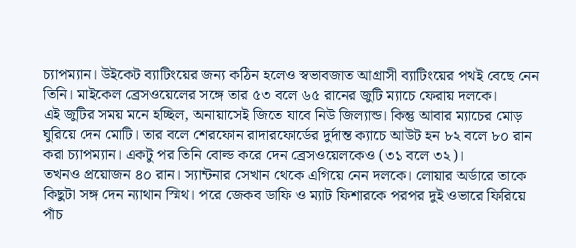চ্যাপম্যান। উইকেট ব্যাটিংয়ের জন্য কঠিন হলেও স্বভাবজাত আগ্রাসী ব্যাটিংয়ের পথই বেছে নেন তিনি। মাইকেল ব্রেসওয়েলের সঙ্গে তার ৫৩ বলে ৬৫ রানের জুটি ম্যাচে ফেরায় দলকে।
এই জুটির সময় মনে হচ্ছিল, অনায়াসেই জিতে যাবে নিউ জিল্যান্ড। কিন্তু আবার ম্যাচের মোড় ঘুরিয়ে দেন মোটি। তার বলে শেরফোন রাদারফোর্ডের দুর্দান্ত ক্যাচে আউট হন ৮২ বলে ৮০ রান করা চ্যাপম্যান। একটু পর তিনি বোল্ড করে দেন ব্রেসওয়েলকেও (৩১ বলে ৩২)।
তখনও প্রয়োজন ৪০ রান। স্যান্টনার সেখান থেকে এগিয়ে নেন দলকে। লোয়ার অর্ডারে তাকে কিছুটা সঙ্গ দেন ন্যাথান স্মিথ। পরে জেকব ডাফি ও ম্যাট ফিশারকে পরপর দুই ওভারে ফিরিয়ে পাঁচ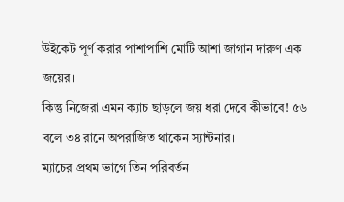উইকেট পূর্ণ করার পাশাপাশি মোটি আশা জাগান দারুণ এক জয়ের।
কিন্তু নিজেরা এমন ক্যাচ ছাড়লে জয় ধরা দেবে কীভাবে! ৫৬ বলে ৩৪ রানে অপরাজিত থাকেন স্যান্টনার।
ম্যাচের প্রথম ভাগে তিন পরিবর্তন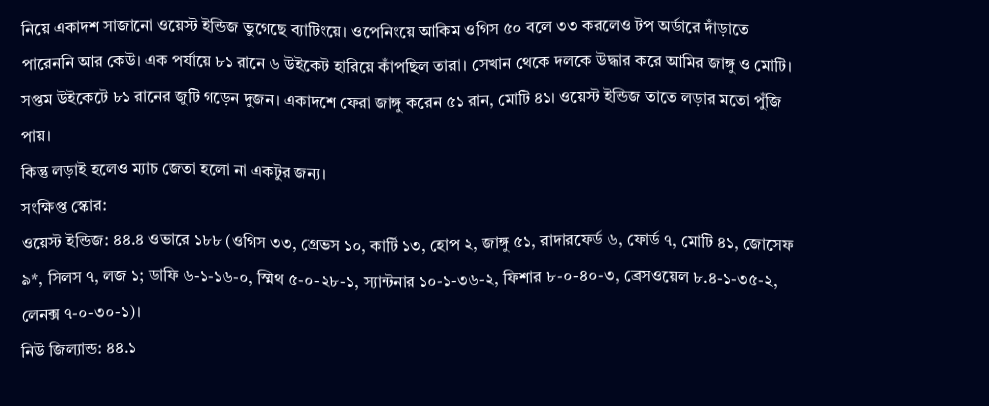নিয়ে একাদশ সাজানো ওয়েস্ট ইন্ডিজ ভুগেছে ব্যাটিংয়ে। ওপেনিংয়ে আকিম ওগিস ৫০ বলে ৩৩ করলেও টপ অর্ডারে দাঁড়াতে পারেননি আর কেউ। এক পর্যায়ে ৮১ রানে ৬ উইকেট হারিয়ে কাঁপছিল তারা। সেখান থেকে দলকে উদ্ধার করে আমির জাঙ্গু ও মোটি।
সপ্তম উইকেটে ৮১ রানের জুটি গড়েন দুজন। একাদশে ফেরা জাঙ্গু করেন ৫১ রান, মোটি ৪১। ওয়েস্ট ইন্ডিজ তাতে লড়ার মতো পুঁজি পায়।
কিন্তু লড়াই হলেও ম্যাচ জেতা হলো না একটুর জন্য।
সংক্ষিপ্ত স্কোর:
ওয়েস্ট ইন্ডিজ: ৪৪.৪ ওভারে ১৮৮ (ওগিস ৩৩, গ্রেভস ১০, কার্টি ১৩, হোপ ২, জাঙ্গু ৫১, রাদারফের্ড ৬, ফোর্ড ৭, মোটি ৪১, জোসেফ ৯*, সিলস ৭, লজ ১; ডাফি ৬-১-১৬-০, স্মিথ ৫-০-২৮-১, স্যান্টনার ১০-১-৩৬-২, ফিশার ৮-০-৪০-৩, ব্রেসওয়েল ৮.৪-১-৩৫-২, লেনক্স ৭-০-৩০-১)।
নিউ জিল্যান্ড: ৪৪.১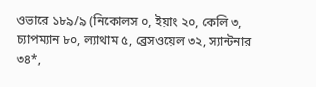ওভারে ১৮৯/৯ (নিকোলস ০, ইয়াং ২০, কেলি ৩, চ্যাপম্যান ৮০, ল্যাথাম ৫, ব্রেসওয়েল ৩২, স্যান্টনার ৩৪*,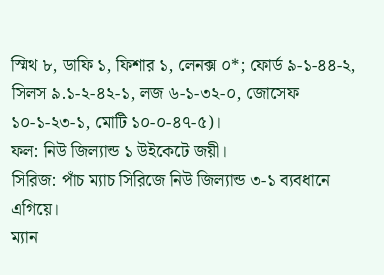স্মিথ ৮, ডাফি ১, ফিশার ১, লেনক্স ০*; ফোর্ড ৯-১-৪৪-২, সিলস ৯.১-২-৪২-১, লজ ৬-১-৩২-০, জোসেফ ১০-১-২৩-১, মোটি ১০-০-৪৭-৫)।
ফল: নিউ জিল্যান্ড ১ উইকেটে জয়ী।
সিরিজ: পাঁচ ম্যাচ সিরিজে নিউ জিল্যান্ড ৩-১ ব্যবধানে এগিয়ে।
ম্যান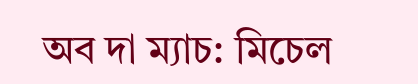অব দা ম্যাচ: মিচেল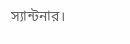স্যান্টনার।